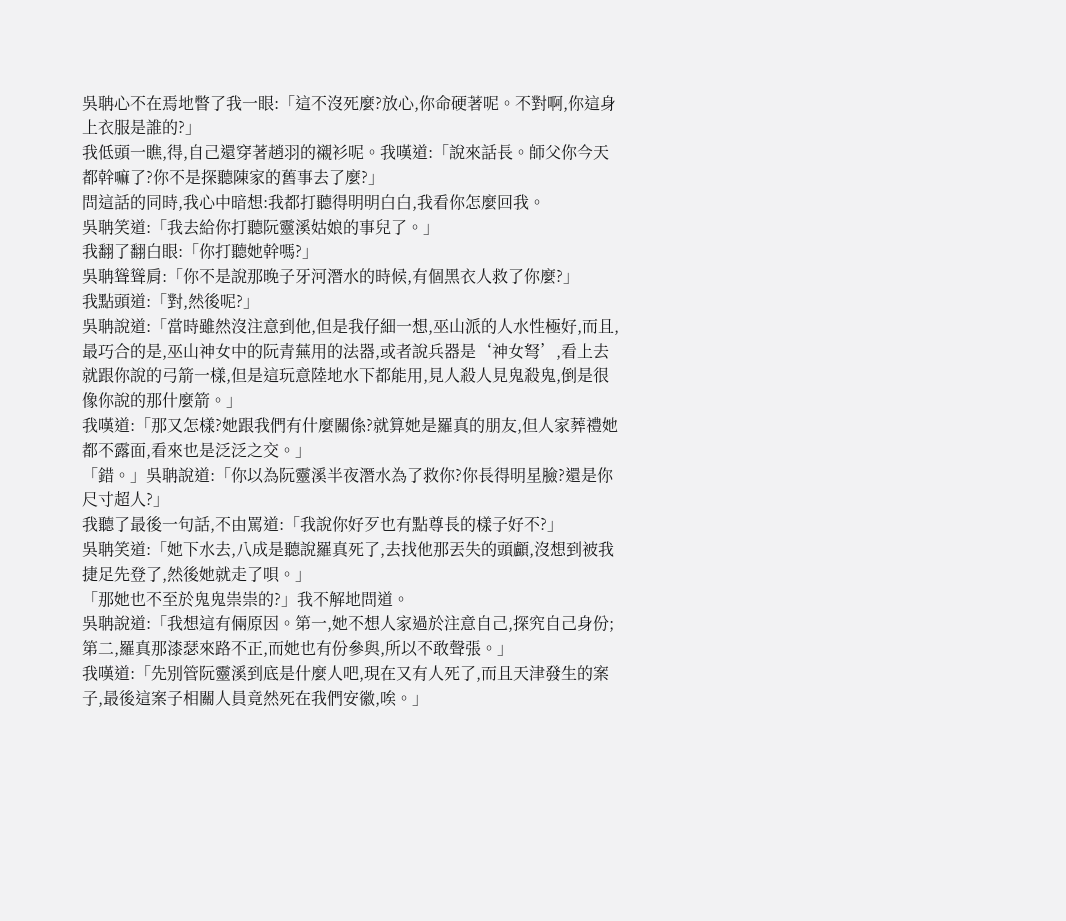吳聃心不在焉地瞥了我一眼:「這不沒死麼?放心,你命硬著呢。不對啊,你這身上衣服是誰的?」
我低頭一瞧,得,自己還穿著趙羽的襯衫呢。我嘆道:「說來話長。師父你今天都幹嘛了?你不是探聽陳家的舊事去了麼?」
問這話的同時,我心中暗想:我都打聽得明明白白,我看你怎麼回我。
吳聃笑道:「我去給你打聽阮靈溪姑娘的事兒了。」
我翻了翻白眼:「你打聽她幹嗎?」
吳聃聳聳肩:「你不是說那晚子牙河潛水的時候,有個黑衣人救了你麼?」
我點頭道:「對,然後呢?」
吳聃說道:「當時雖然沒注意到他,但是我仔細一想,巫山派的人水性極好,而且,最巧合的是,巫山神女中的阮青蕪用的法器,或者說兵器是‘神女弩’,看上去就跟你說的弓箭一樣,但是這玩意陸地水下都能用,見人殺人見鬼殺鬼,倒是很像你說的那什麼箭。」
我嘆道:「那又怎樣?她跟我們有什麼關係?就算她是羅真的朋友,但人家葬禮她都不露面,看來也是泛泛之交。」
「錯。」吳聃說道:「你以為阮靈溪半夜潛水為了救你?你長得明星臉?還是你尺寸超人?」
我聽了最後一句話,不由罵道:「我說你好歹也有點尊長的樣子好不?」
吳聃笑道:「她下水去,八成是聽說羅真死了,去找他那丟失的頭顱,沒想到被我捷足先登了,然後她就走了唄。」
「那她也不至於鬼鬼祟祟的?」我不解地問道。
吳聃說道:「我想這有倆原因。第一,她不想人家過於注意自己,探究自己身份;第二,羅真那漆瑟來路不正,而她也有份參與,所以不敢聲張。」
我嘆道:「先別管阮靈溪到底是什麼人吧,現在又有人死了,而且天津發生的案子,最後這案子相關人員竟然死在我們安徽,唉。」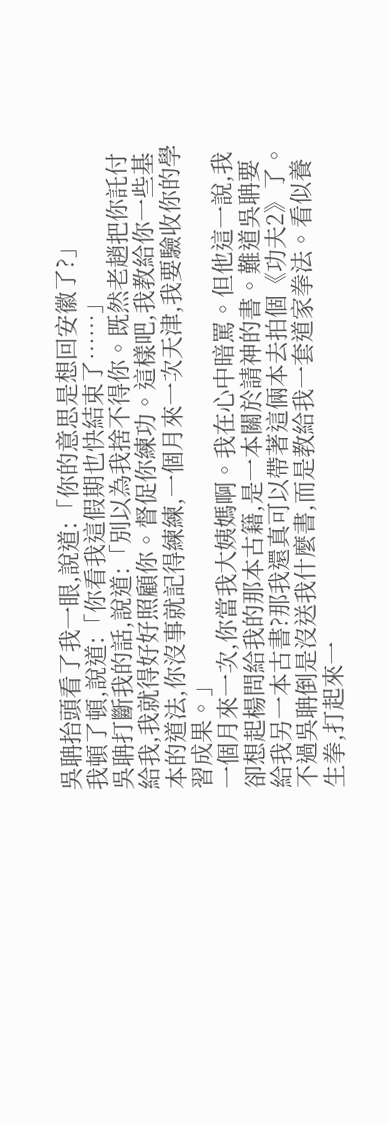吳聃抬頭看了我一眼,說道:「你的意思是想回安徽了?」
我頓了頓,說道:「你看我這假期也快結束了……」
吳聃打斷我的話,說道:「別以為我捨不得你。既然老趙把你託付給我,我就得好好照顧你。督促你練功。這樣吧,我教給你一些基本的道法,你沒事就記得練練,一個月來一次天津,我要驗收你的學習成果。」
一個月來一次,你當我大姨媽啊。我在心中暗罵。但他這一說,我卻想起楊問給我的那本古籍,是一本關於請神的書。難道吳聃要給我另一本古書?那我還真可以帶著這倆本去拍個《功夫2》了。
不過吳聃倒是沒送我什麼書,而是教給我一套道家拳法。看似養生拳,打起來一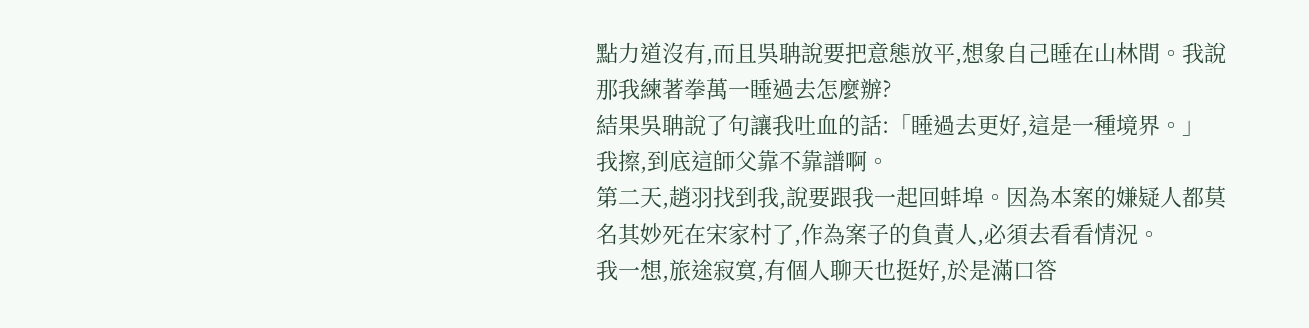點力道沒有,而且吳聃說要把意態放平,想象自己睡在山林間。我說那我練著拳萬一睡過去怎麼辦?
結果吳聃說了句讓我吐血的話:「睡過去更好,這是一種境界。」
我擦,到底這師父靠不靠譜啊。
第二天,趙羽找到我,說要跟我一起回蚌埠。因為本案的嫌疑人都莫名其妙死在宋家村了,作為案子的負責人,必須去看看情況。
我一想,旅途寂寞,有個人聊天也挺好,於是滿口答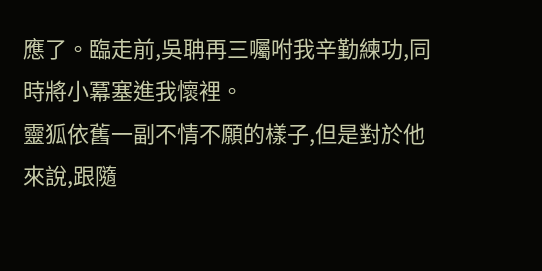應了。臨走前,吳聃再三囑咐我辛勤練功,同時將小冪塞進我懷裡。
靈狐依舊一副不情不願的樣子,但是對於他來說,跟隨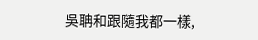吳聃和跟隨我都一樣,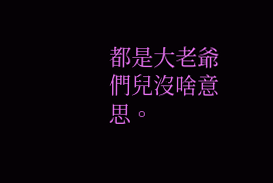都是大老爺們兒沒啥意思。